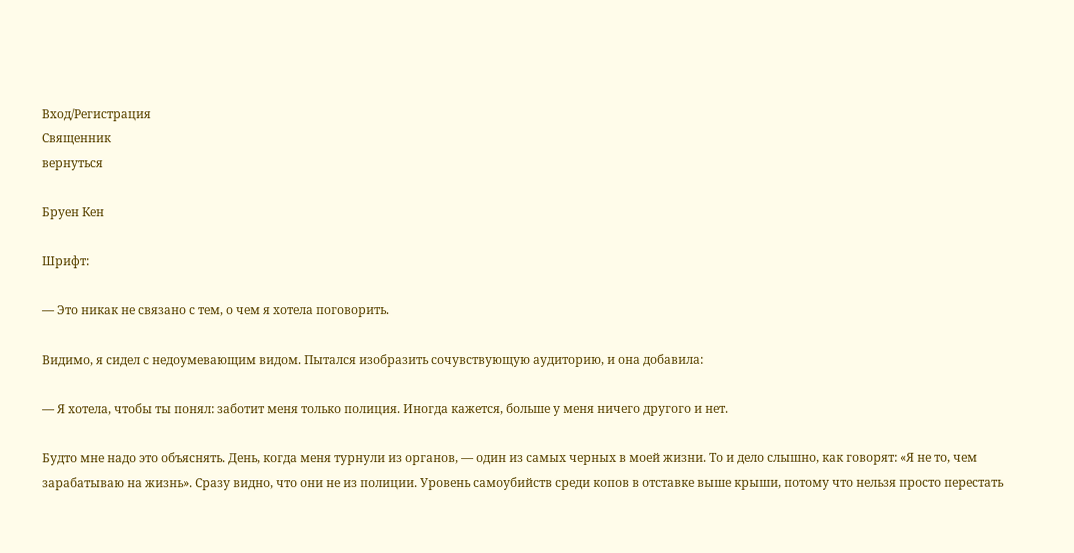Вход/Регистрация
Священник
вернуться

Бруен Кен

Шрифт:

— Это никак не связано с тем, о чем я хотела поговорить.

Видимо, я сидел с недоумевающим видом. Пытался изобразить сочувствующую аудиторию, и она добавила:

— Я хотела, чтобы ты понял: заботит меня только полиция. Иногда кажется, больше у меня ничего другого и нет.

Будто мне надо это объяснять. День, когда меня турнули из органов, — один из самых черных в моей жизни. То и дело слышно, как говорят: «Я не то, чем зарабатываю на жизнь». Сразу видно, что они не из полиции. Уровень самоубийств среди копов в отставке выше крыши, потому что нельзя просто перестать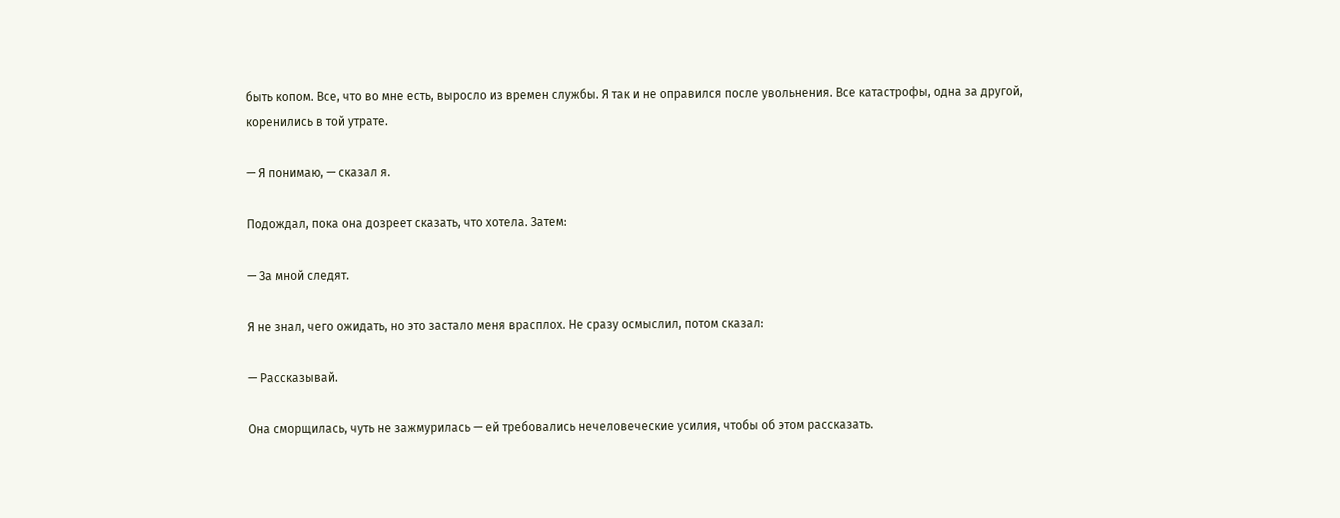быть копом. Все, что во мне есть, выросло из времен службы. Я так и не оправился после увольнения. Все катастрофы, одна за другой, коренились в той утрате.

— Я понимаю, — сказал я.

Подождал, пока она дозреет сказать, что хотела. Затем:

— За мной следят.

Я не знал, чего ожидать, но это застало меня врасплох. Не сразу осмыслил, потом сказал:

— Рассказывай.

Она сморщилась, чуть не зажмурилась — ей требовались нечеловеческие усилия, чтобы об этом рассказать.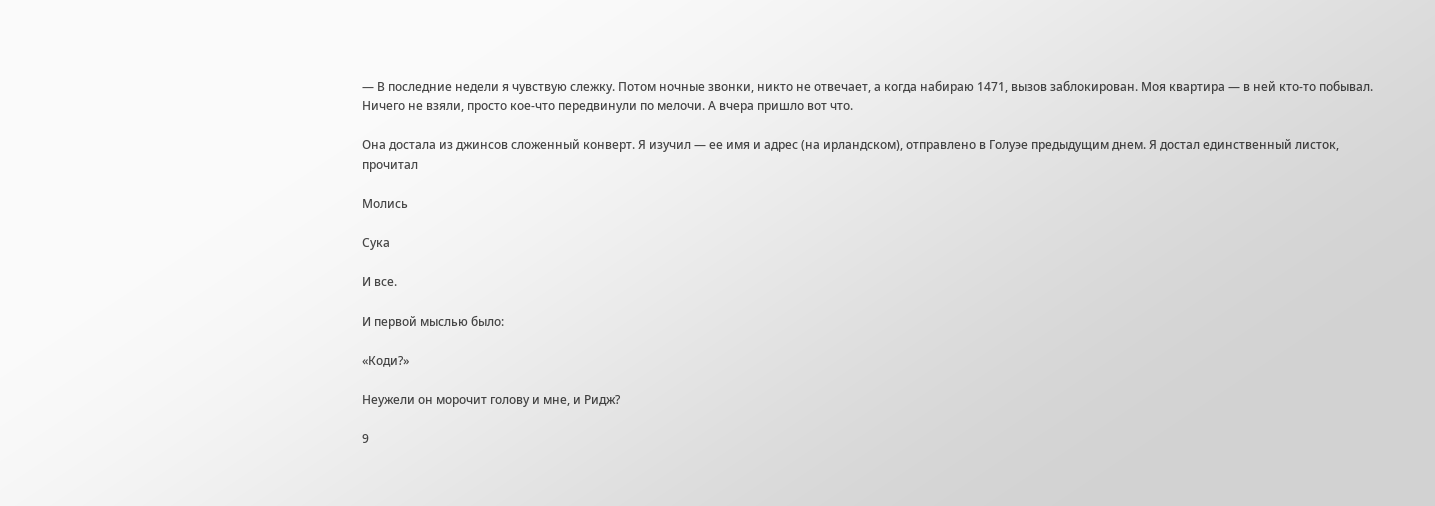— В последние недели я чувствую слежку. Потом ночные звонки, никто не отвечает, а когда набираю 1471, вызов заблокирован. Моя квартира — в ней кто-то побывал. Ничего не взяли, просто кое-что передвинули по мелочи. А вчера пришло вот что.

Она достала из джинсов сложенный конверт. Я изучил — ее имя и адрес (на ирландском), отправлено в Голуэе предыдущим днем. Я достал единственный листок, прочитал

Молись

Сука

И все.

И первой мыслью было:

«Коди?»

Неужели он морочит голову и мне, и Ридж?

9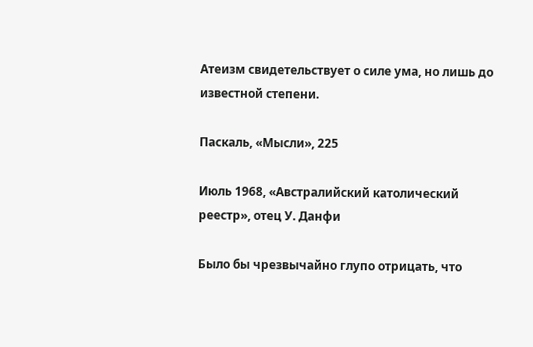Атеизм свидетельствует о силе ума, но лишь до известной степени.

Паскаль, «Мысли», 225

Июль 1968, «Австралийский католический реестр», отец У. Данфи

Было бы чрезвычайно глупо отрицать, что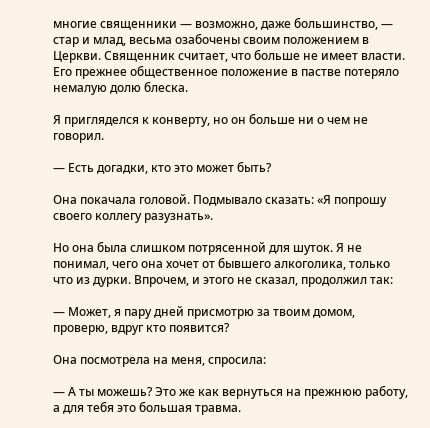многие священники — возможно, даже большинство, — стар и млад, весьма озабочены своим положением в Церкви. Священник считает, что больше не имеет власти. Его прежнее общественное положение в пастве потеряло немалую долю блеска.

Я пригляделся к конверту, но он больше ни о чем не говорил.

— Есть догадки, кто это может быть?

Она покачала головой. Подмывало сказать: «Я попрошу своего коллегу разузнать».

Но она была слишком потрясенной для шуток. Я не понимал, чего она хочет от бывшего алкоголика, только что из дурки. Впрочем, и этого не сказал, продолжил так:

— Может, я пару дней присмотрю за твоим домом, проверю, вдруг кто появится?

Она посмотрела на меня, спросила:

— А ты можешь? Это же как вернуться на прежнюю работу, а для тебя это большая травма.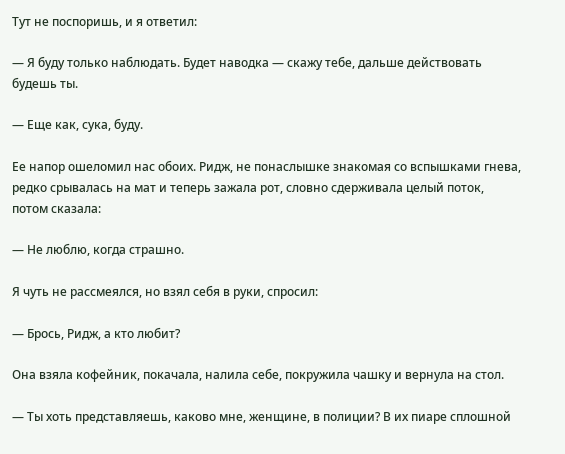Тут не поспоришь, и я ответил:

— Я буду только наблюдать. Будет наводка — скажу тебе, дальше действовать будешь ты.

— Еще как, сука, буду.

Ее напор ошеломил нас обоих. Ридж, не понаслышке знакомая со вспышками гнева, редко срывалась на мат и теперь зажала рот, словно сдерживала целый поток, потом сказала:

— Не люблю, когда страшно.

Я чуть не рассмеялся, но взял себя в руки, спросил:

— Брось, Ридж, а кто любит?

Она взяла кофейник, покачала, налила себе, покружила чашку и вернула на стол.

— Ты хоть представляешь, каково мне, женщине, в полиции? В их пиаре сплошной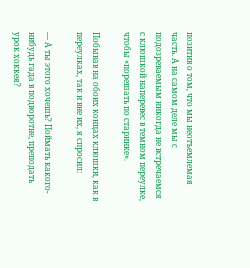позитив о том, что мы неотъемлемая часть. А на самом деле мы с подозреваемым никогда не встречаемся с клюшкой наперевес в темном переулке, чтобы «порешать по старинке».

Побывав на обоих концах клюшки, как в переулках, так и вне их, я спросил:

— А ты этого хочешь? Поймать какого-нибудь гада в подворотне, преподать урок хоккея?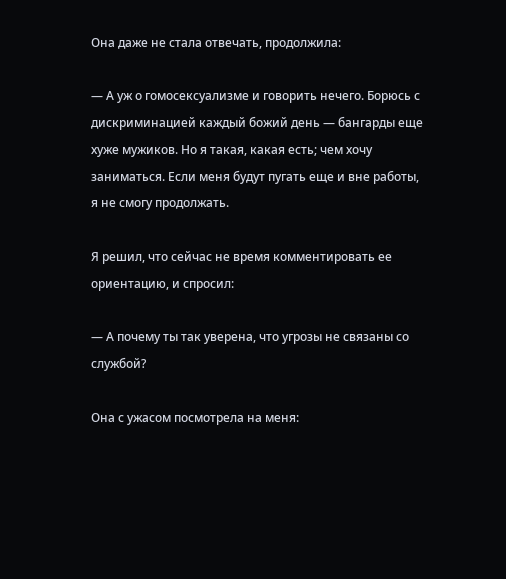Она даже не стала отвечать, продолжила:

— А уж о гомосексуализме и говорить нечего. Борюсь с дискриминацией каждый божий день — бангарды еще хуже мужиков. Но я такая, какая есть; чем хочу заниматься. Если меня будут пугать еще и вне работы, я не смогу продолжать.

Я решил, что сейчас не время комментировать ее ориентацию, и спросил:

— А почему ты так уверена, что угрозы не связаны со службой?

Она с ужасом посмотрела на меня: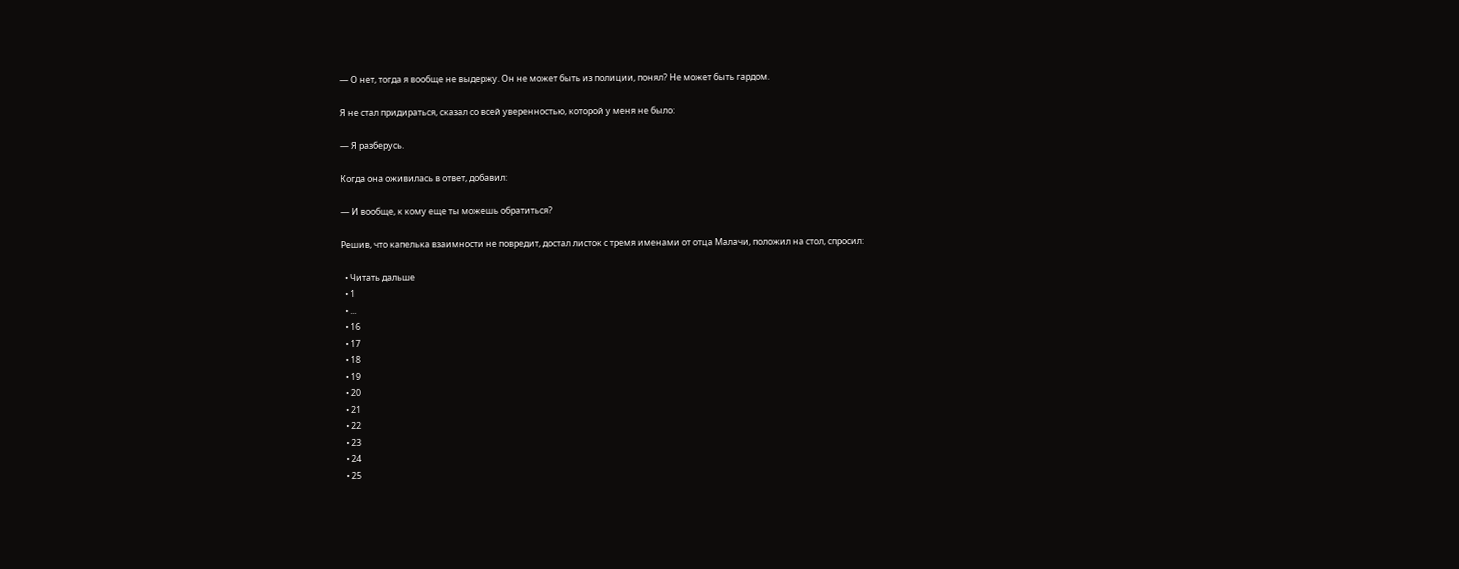— О нет, тогда я вообще не выдержу. Он не может быть из полиции, понял? Не может быть гардом.

Я не стал придираться, сказал со всей уверенностью, которой у меня не было:

— Я разберусь.

Когда она оживилась в ответ, добавил:

— И вообще, к кому еще ты можешь обратиться?

Решив, что капелька взаимности не повредит, достал листок с тремя именами от отца Малачи, положил на стол, спросил:

  • Читать дальше
  • 1
  • ...
  • 16
  • 17
  • 18
  • 19
  • 20
  • 21
  • 22
  • 23
  • 24
  • 25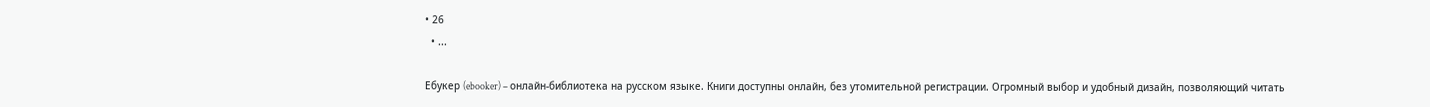• 26
  • ...

Ебукер (ebooker) – онлайн-библиотека на русском языке. Книги доступны онлайн, без утомительной регистрации. Огромный выбор и удобный дизайн, позволяющий читать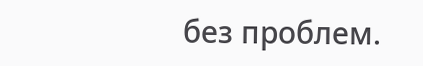без проблем.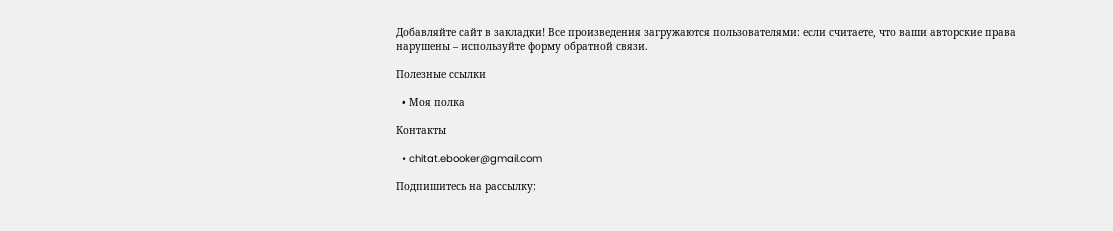Добавляйте сайт в закладки! Все произведения загружаются пользователями: если считаете, что ваши авторские права нарушены – используйте форму обратной связи.

Полезные ссылки

  • Моя полка

Контакты

  • chitat.ebooker@gmail.com

Подпишитесь на рассылку: